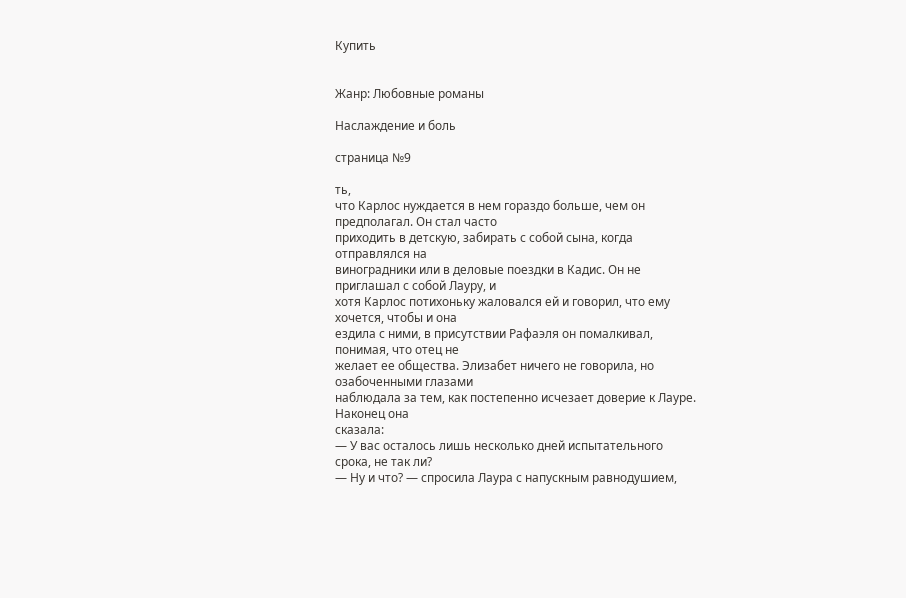Купить


Жанр: Любовные романы

Наслаждение и боль

страница №9

ть,
что Карлос нуждается в нем гораздо больше, чем он предполагал. Он стал часто
приходить в детскую, забирать с собой сына, когда отправлялся на
виноградники или в деловые поездки в Кадис. Он не приглашал с собой Лауру, и
хотя Карлос потихоньку жаловался ей и говорил, что ему хочется, чтобы и она
ездила с ними, в присутствии Рафаэля он помалкивал, понимая, что отец не
желает ее общества. Элизабет ничего не говорила, но озабоченными глазами
наблюдала за тем, как постепенно исчезает доверие к Лауре. Наконец она
сказала:
— У вас осталось лишь несколько дней испытательного срока, не так ли?
— Ну и что? — спросила Лаура с напускным равнодушием,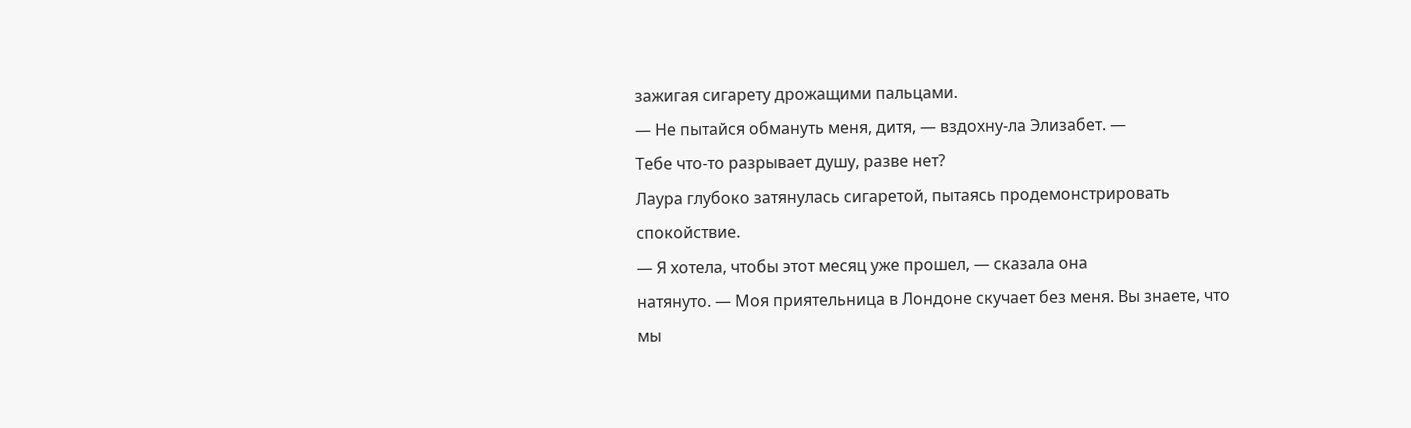зажигая сигарету дрожащими пальцами.
— Не пытайся обмануть меня, дитя, — вздохну-ла Элизабет. —
Тебе что-то разрывает душу, разве нет?
Лаура глубоко затянулась сигаретой, пытаясь продемонстрировать спокойствие.
— Я хотела, чтобы этот месяц уже прошел, — сказала она
натянуто. — Моя приятельница в Лондоне скучает без меня. Вы знаете, что
мы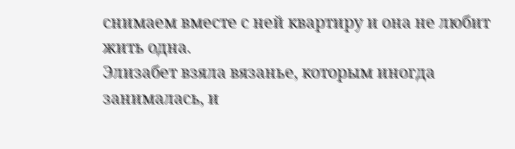снимаем вместе с ней квартиру и она не любит жить одна.
Элизабет взяла вязанье, которым иногда занималась, и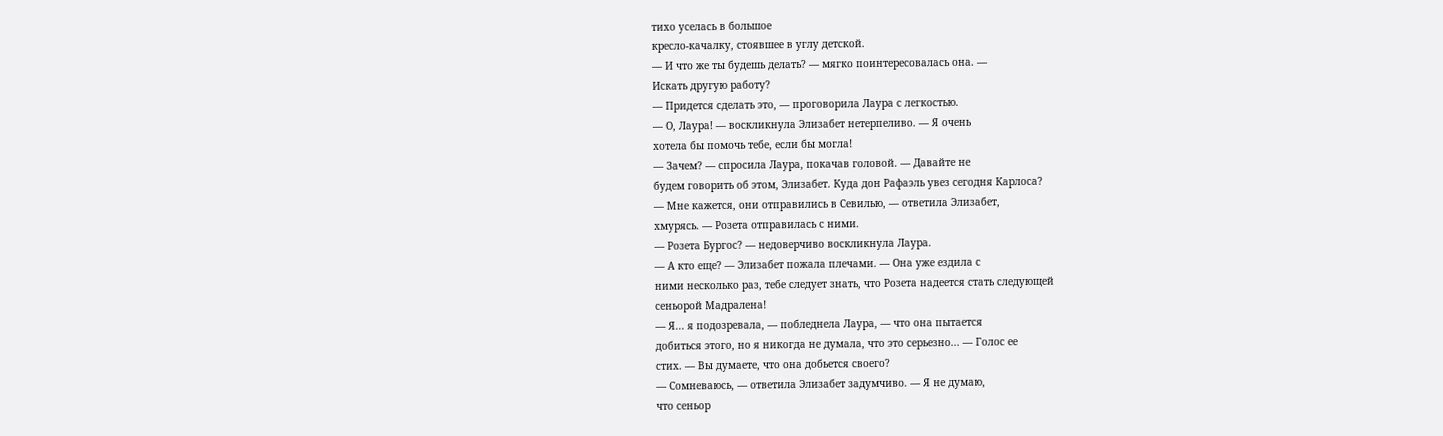тихо уселась в большое
кресло-качалку, стоявшее в углу детской.
— И что же ты будешь делать? — мягко поинтересовалась она. —
Искать другую работу?
— Придется сделать это, — проговорила Лаура с легкостью.
— О, Лаура! — воскликнула Элизабет нетерпеливо. — Я очень
хотела бы помочь тебе, если бы могла!
— Зачем? — спросила Лаура, покачав головой. — Давайте не
будем говорить об этом, Элизабет. Куда дон Рафаэль увез сегодня Карлоса?
— Мне кажется, они отправились в Севилью, — ответила Элизабет,
хмурясь. — Розета отправилась с ними.
— Розета Бургос? — недоверчиво воскликнула Лаура.
— А кто еще? — Элизабет пожала плечами. — Она уже ездила с
ними несколько раз, тебе следует знать, что Розета надеется стать следующей
сеньорой Мадралена!
— Я... я подозревала, — побледнела Лаура, — что она пытается
добиться этого, но я никогда не думала, что это серьезно... — Голос ее
стих. — Вы думаете, что она добьется своего?
— Сомневаюсь, — ответила Элизабет задумчиво. — Я не думаю,
что сеньор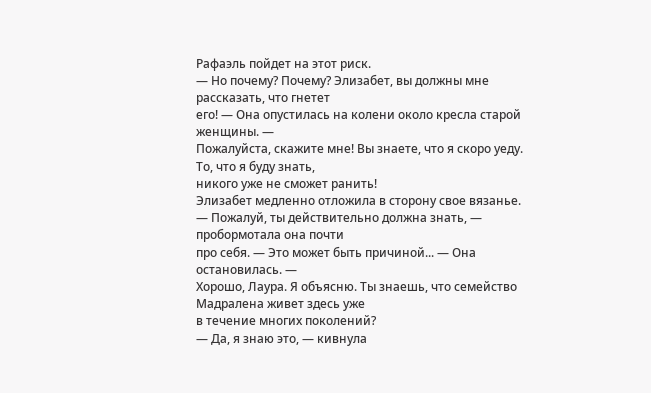Рафаэль пойдет на этот риск.
— Но почему? Почему? Элизабет, вы должны мне рассказать, что гнетет
его! — Она опустилась на колени около кресла старой женщины. —
Пожалуйста, скажите мне! Вы знаете, что я скоро уеду. То, что я буду знать,
никого уже не сможет ранить!
Элизабет медленно отложила в сторону свое вязанье.
— Пожалуй, ты действительно должна знать, — пробормотала она почти
про себя. — Это может быть причиной... — Она остановилась. —
Хорошо, Лаура. Я объясню. Ты знаешь, что семейство Мадралена живет здесь уже
в течение многих поколений?
— Да, я знаю это, — кивнула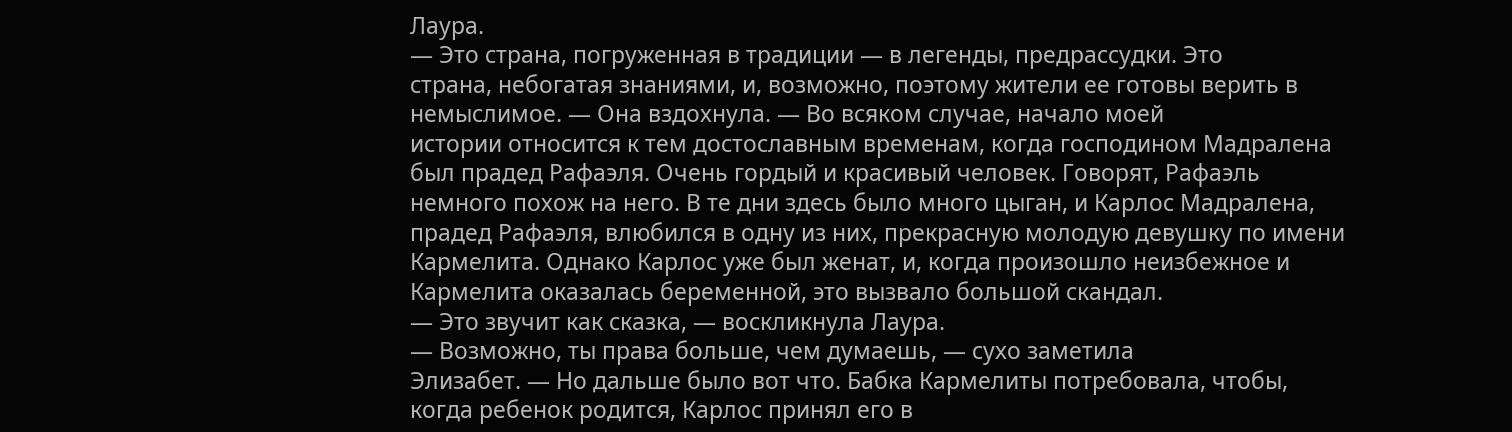Лаура.
— Это страна, погруженная в традиции — в легенды, предрассудки. Это
страна, небогатая знаниями, и, возможно, поэтому жители ее готовы верить в
немыслимое. — Она вздохнула. — Во всяком случае, начало моей
истории относится к тем достославным временам, когда господином Мадралена
был прадед Рафаэля. Очень гордый и красивый человек. Говорят, Рафаэль
немного похож на него. В те дни здесь было много цыган, и Карлос Мадралена,
прадед Рафаэля, влюбился в одну из них, прекрасную молодую девушку по имени
Кармелита. Однако Карлос уже был женат, и, когда произошло неизбежное и
Кармелита оказалась беременной, это вызвало большой скандал.
— Это звучит как сказка, — воскликнула Лаура.
— Возможно, ты права больше, чем думаешь, — сухо заметила
Элизабет. — Но дальше было вот что. Бабка Кармелиты потребовала, чтобы,
когда ребенок родится, Карлос принял его в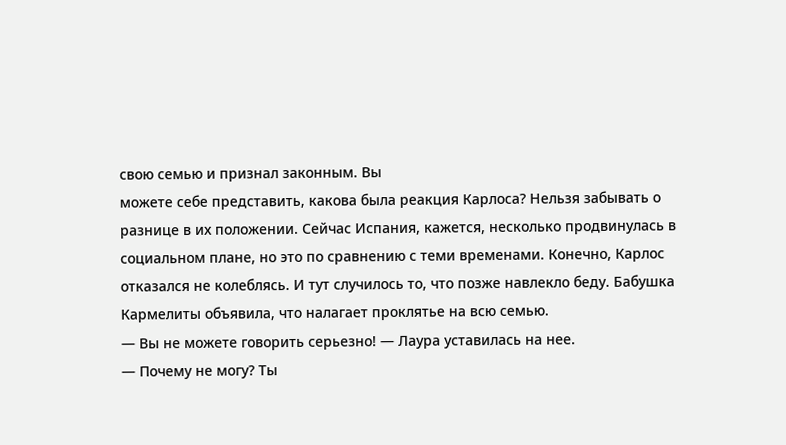свою семью и признал законным. Вы
можете себе представить, какова была реакция Карлоса? Нельзя забывать о
разнице в их положении. Сейчас Испания, кажется, несколько продвинулась в
социальном плане, но это по сравнению с теми временами. Конечно, Карлос
отказался не колеблясь. И тут случилось то, что позже навлекло беду. Бабушка
Кармелиты объявила, что налагает проклятье на всю семью.
— Вы не можете говорить серьезно! — Лаура уставилась на нее.
— Почему не могу? Ты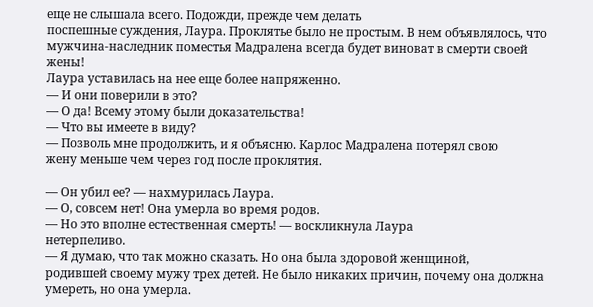еще не слышала всего. Подожди, прежде чем делать
поспешные суждения, Лаура. Проклятье было не простым. В нем объявлялось, что
мужчина-наследник поместья Мадралена всегда будет виноват в смерти своей
жены!
Лаура уставилась на нее еще более напряженно.
— И они поверили в это?
— О да! Всему этому были доказательства!
— Что вы имеете в виду?
— Позволь мне продолжить, и я объясню. Карлос Мадралена потерял свою
жену меньше чем через год после проклятия.

— Он убил ее? — нахмурилась Лаура.
— О, совсем нет! Она умерла во время родов.
— Но это вполне естественная смерть! — воскликнула Лаура
нетерпеливо.
— Я думаю, что так можно сказать. Но она была здоровой женщиной,
родившей своему мужу трех детей. Не было никаких причин, почему она должна
умереть, но она умерла.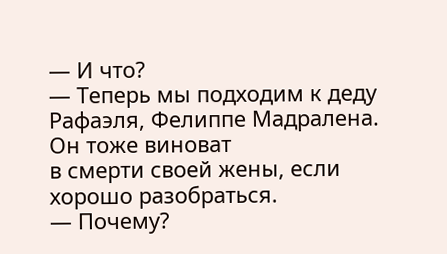— И что?
— Теперь мы подходим к деду Рафаэля, Фелиппе Мадралена. Он тоже виноват
в смерти своей жены, если хорошо разобраться.
— Почему?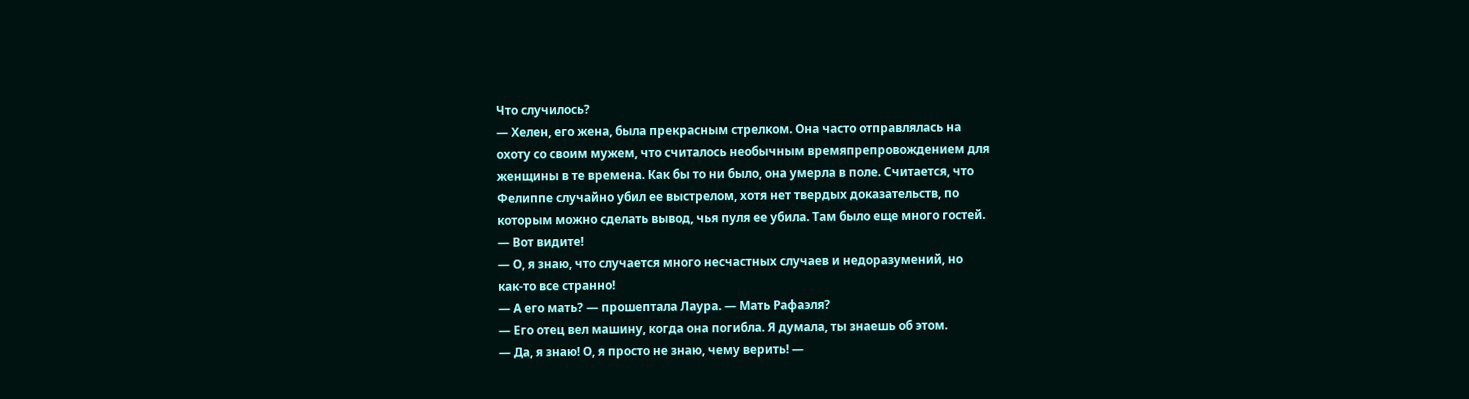Что случилось?
— Хелен, его жена, была прекрасным стрелком. Она часто отправлялась на
охоту со своим мужем, что считалось необычным времяпрепровождением для
женщины в те времена. Как бы то ни было, она умерла в поле. Считается, что
Фелиппе случайно убил ее выстрелом, хотя нет твердых доказательств, по
которым можно сделать вывод, чья пуля ее убила. Там было еще много гостей.
— Вот видите!
— О, я знаю, что случается много несчастных случаев и недоразумений, но
как-то все странно!
— А его мать? — прошептала Лаура. — Мать Рафаэля?
— Его отец вел машину, когда она погибла. Я думала, ты знаешь об этом.
— Да, я знаю! О, я просто не знаю, чему верить! —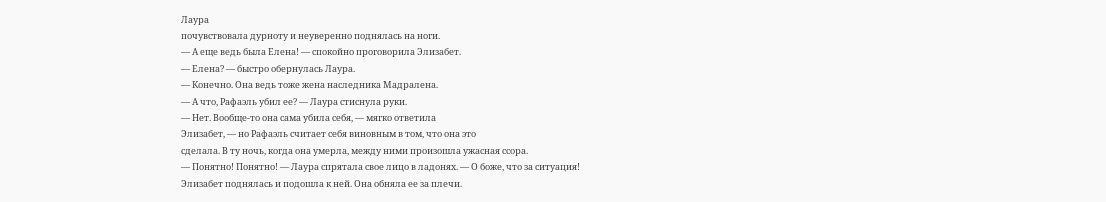Лаура
почувствовала дурноту и неуверенно поднялась на ноги.
— А еще ведь была Елена! — спокойно проговорила Элизабет.
— Елена? — быстро обернулась Лаура.
— Конечно. Она ведь тоже жена наследника Мадралена.
— А что, Рафаэль убил ее? — Лаура стиснула руки.
— Нет. Вообще-то она сама убила себя, — мягко ответила
Элизабет, — но Рафаэль считает себя виновным в том, что она это
сделала. В ту ночь, когда она умерла, между ними произошла ужасная ссора.
— Понятно! Понятно! — Лаура спрятала свое лицо в ладонях. — О боже, что за ситуация!
Элизабет поднялась и подошла к ней. Она обняла ее за плечи.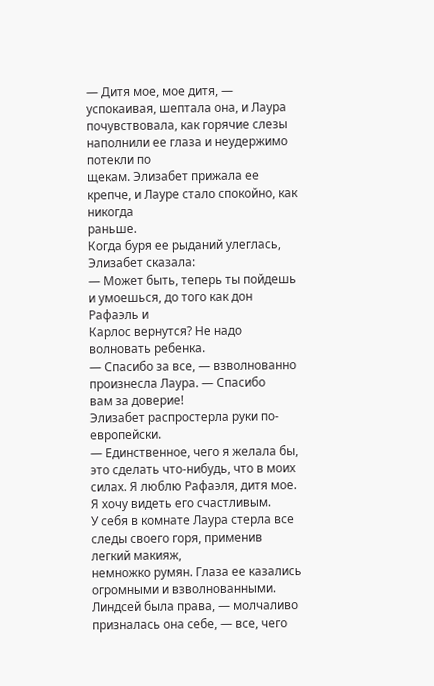— Дитя мое, мое дитя, — успокаивая, шептала она, и Лаура
почувствовала, как горячие слезы наполнили ее глаза и неудержимо потекли по
щекам. Элизабет прижала ее крепче, и Лауре стало спокойно, как никогда
раньше.
Когда буря ее рыданий улеглась, Элизабет сказала:
— Может быть, теперь ты пойдешь и умоешься, до того как дон Рафаэль и
Карлос вернутся? Не надо волновать ребенка.
— Спасибо за все, — взволнованно произнесла Лаура. — Спасибо
вам за доверие!
Элизабет распростерла руки по-европейски.
— Единственное, чего я желала бы, это сделать что-нибудь, что в моих
силах. Я люблю Рафаэля, дитя мое. Я хочу видеть его счастливым.
У себя в комнате Лаура стерла все следы своего горя, применив легкий макияж,
немножко румян. Глаза ее казались огромными и взволнованными.
Линдсей была права, — молчаливо призналась она себе, — все, чего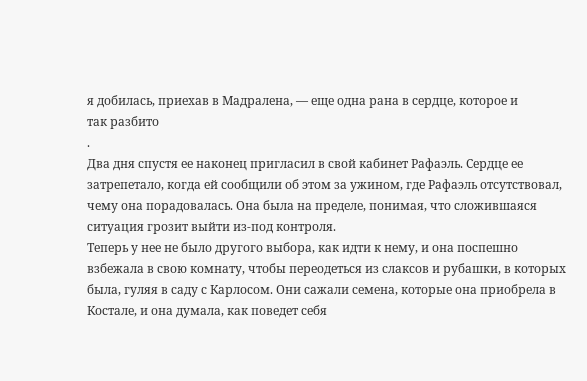я добилась, приехав в Мадралена, — еще одна рана в сердце, которое и
так разбито
.
Два дня спустя ее наконец пригласил в свой кабинет Рафаэль. Сердце ее
затрепетало, когда ей сообщили об этом за ужином, где Рафаэль отсутствовал,
чему она порадовалась. Она была на пределе, понимая, что сложившаяся
ситуация грозит выйти из-под контроля.
Теперь у нее не было другого выбора, как идти к нему, и она поспешно
взбежала в свою комнату, чтобы переодеться из слаксов и рубашки, в которых
была, гуляя в саду с Карлосом. Они сажали семена, которые она приобрела в
Костале, и она думала, как поведет себя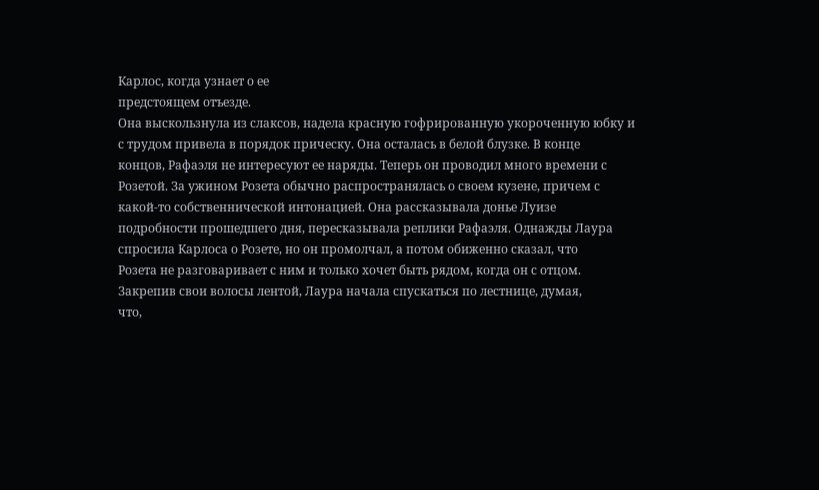Карлос, когда узнает о ее
предстоящем отъезде.
Она выскользнула из слаксов, надела красную гофрированную укороченную юбку и
с трудом привела в порядок прическу. Она осталась в белой блузке. В конце
концов, Рафаэля не интересуют ее наряды. Теперь он проводил много времени с
Розетой. За ужином Розета обычно распространялась о своем кузене, причем с
какой-то собственнической интонацией. Она рассказывала донье Луизе
подробности прошедшего дня, пересказывала реплики Рафаэля. Однажды Лаура
спросила Карлоса о Розете, но он промолчал, а потом обиженно сказал, что
Розета не разговаривает с ним и только хочет быть рядом, когда он с отцом.
Закрепив свои волосы лентой, Лаура начала спускаться по лестнице, думая,
что,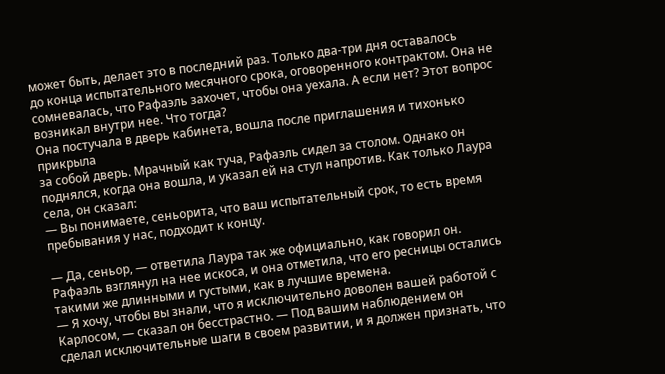может быть, делает это в последний раз. Только два-три дня оставалось
до конца испытательного месячного срока, оговоренного контрактом. Она не
сомневалась, что Рафаэль захочет, чтобы она уехала. А если нет? Этот вопрос
возникал внутри нее. Что тогда?
Она постучала в дверь кабинета, вошла после приглашения и тихонько прикрыла
за собой дверь. Мрачный как туча, Рафаэль сидел за столом. Однако он
поднялся, когда она вошла, и указал ей на стул напротив. Как только Лаура
села, он сказал:
— Вы понимаете, сеньорита, что ваш испытательный срок, то есть время
пребывания у нас, подходит к концу.

— Да, сеньор, — ответила Лаура так же официально, как говорил он.
Рафаэль взглянул на нее искоса, и она отметила, что его ресницы остались
такими же длинными и густыми, как в лучшие времена.
— Я хочу, чтобы вы знали, что я исключительно доволен вашей работой с
Карлосом, — сказал он бесстрастно. — Под вашим наблюдением он
сделал исключительные шаги в своем развитии, и я должен признать, что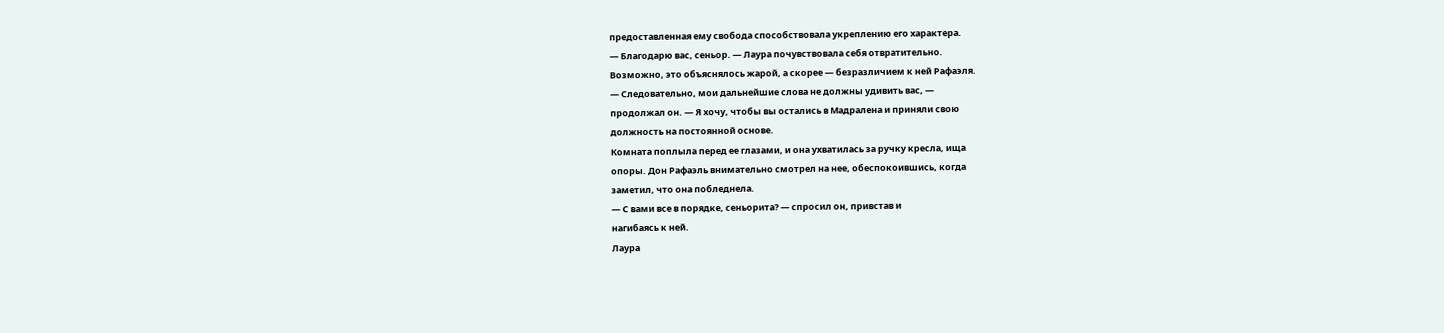предоставленная ему свобода способствовала укреплению его характера.
— Благодарю вас, сеньор. — Лаура почувствовала себя отвратительно.
Возможно, это объяснялось жарой, а скорее — безразличием к ней Рафаэля.
— Следовательно, мои дальнейшие слова не должны удивить вас, —
продолжал он. — Я хочу, чтобы вы остались в Мадралена и приняли свою
должность на постоянной основе.
Комната поплыла перед ее глазами, и она ухватилась за ручку кресла, ища
опоры. Дон Рафаэль внимательно смотрел на нее, обеспокоившись, когда
заметил, что она побледнела.
— С вами все в порядке, сеньорита? — спросил он, привстав и
нагибаясь к ней.
Лаура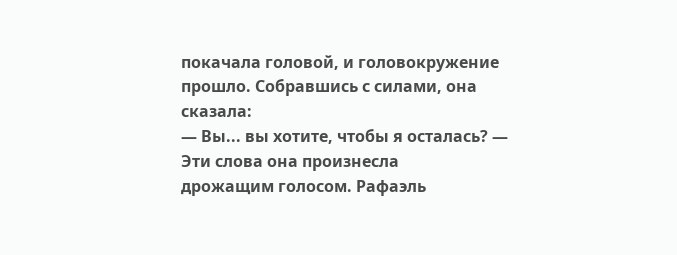покачала головой, и головокружение прошло. Собравшись с силами, она
сказала:
— Вы... вы хотите, чтобы я осталась? — Эти слова она произнесла
дрожащим голосом. Рафаэль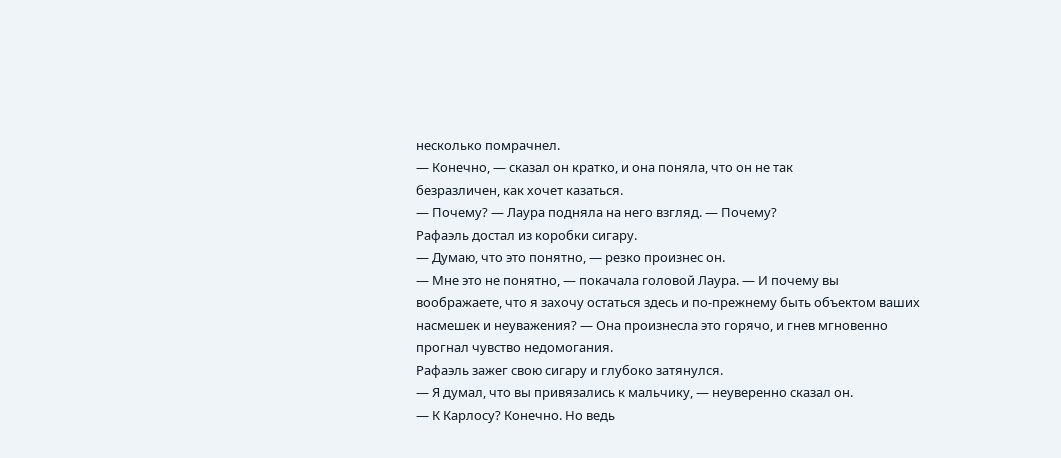несколько помрачнел.
— Конечно, — сказал он кратко, и она поняла, что он не так
безразличен, как хочет казаться.
— Почему? — Лаура подняла на него взгляд. — Почему?
Рафаэль достал из коробки сигару.
— Думаю, что это понятно, — резко произнес он.
— Мне это не понятно, — покачала головой Лаура. — И почему вы
воображаете, что я захочу остаться здесь и по-прежнему быть объектом ваших
насмешек и неуважения? — Она произнесла это горячо, и гнев мгновенно
прогнал чувство недомогания.
Рафаэль зажег свою сигару и глубоко затянулся.
— Я думал, что вы привязались к мальчику, — неуверенно сказал он.
— К Карлосу? Конечно. Но ведь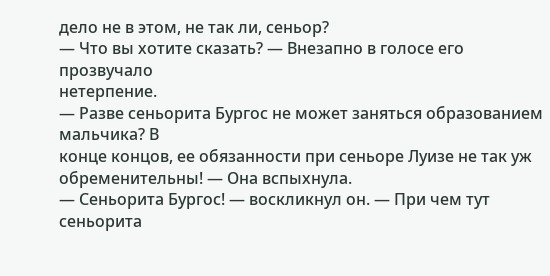дело не в этом, не так ли, сеньор?
— Что вы хотите сказать? — Внезапно в голосе его прозвучало
нетерпение.
— Разве сеньорита Бургос не может заняться образованием мальчика? В
конце концов, ее обязанности при сеньоре Луизе не так уж
обременительны! — Она вспыхнула.
— Сеньорита Бургос! — воскликнул он. — При чем тут сеньорита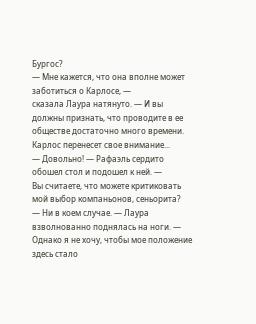Бургос?
— Мне кажется, что она вполне может заботиться о Карлосе, —
сказала Лаура натянуто. — И вы должны признать, что проводите в ее
обществе достаточно много времени. Карлос перенесет свое внимание...
— Довольно! — Рафаэль сердито обошел стол и подошел к ней. —
Вы считаете, что можете критиковать мой выбор компаньонов, сеньорита?
— Ни в коем случае. — Лаура взволнованно поднялась на ноги. —
Однако я не хочу, чтобы мое положение здесь стало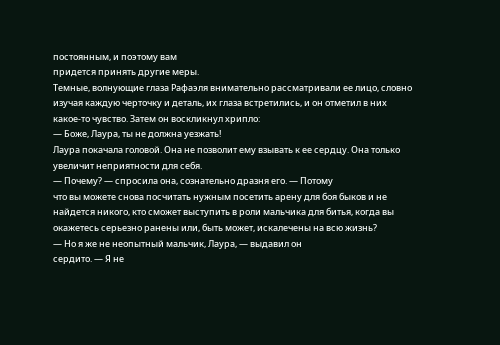постоянным, и поэтому вам
придется принять другие меры.
Темные, волнующие глаза Рафаэля внимательно рассматривали ее лицо, словно
изучая каждую черточку и деталь, их глаза встретились, и он отметил в них
какое-то чувство. Затем он воскликнул хрипло:
— Боже, Лаура, ты не должна уезжать!
Лаура покачала головой. Она не позволит ему взывать к ее сердцу. Она только
увеличит неприятности для себя.
— Почему? — спросила она, сознательно дразня его. — Потому
что вы можете снова посчитать нужным посетить арену для боя быков и не
найдется никого, кто сможет выступить в роли мальчика для битья, когда вы
окажетесь серьезно ранены или, быть может, искалечены на всю жизнь?
— Но я же не неопытный мальчик, Лаура, — выдавил он
сердито. — Я не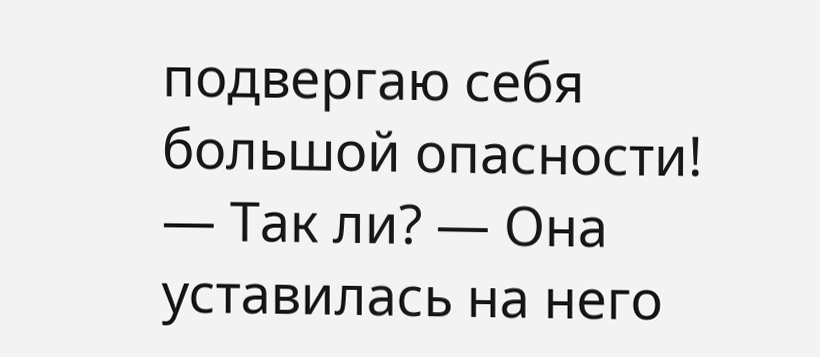подвергаю себя большой опасности!
— Так ли? — Она уставилась на него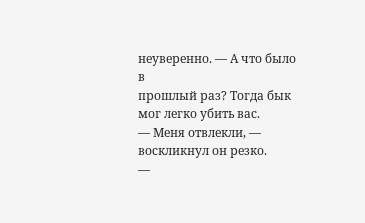неуверенно. — А что было в
прошлый раз? Тогда бык мог легко убить вас.
— Меня отвлекли, — воскликнул он резко.
—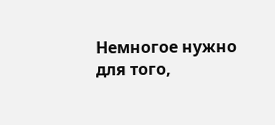Немногое нужно для того,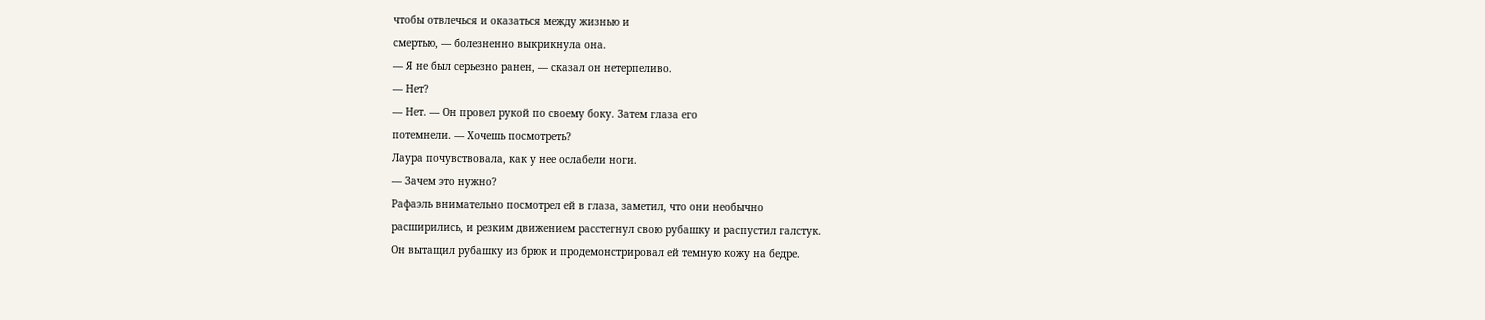чтобы отвлечься и оказаться между жизнью и
смертью, — болезненно выкрикнула она.
— Я не был серьезно ранен, — сказал он нетерпеливо.
— Нет?
— Нет. — Он провел рукой по своему боку. Затем глаза его
потемнели. — Хочешь посмотреть?
Лаура почувствовала, как у нее ослабели ноги.
— Зачем это нужно?
Рафаэль внимательно посмотрел ей в глаза, заметил, что они необычно
расширились, и резким движением расстегнул свою рубашку и распустил галстук.
Он вытащил рубашку из брюк и продемонстрировал ей темную кожу на бедре.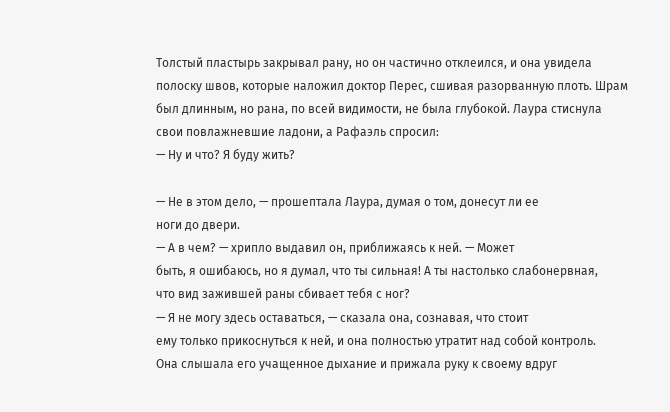Толстый пластырь закрывал рану, но он частично отклеился, и она увидела
полоску швов, которые наложил доктор Перес, сшивая разорванную плоть. Шрам
был длинным, но рана, по всей видимости, не была глубокой. Лаура стиснула
свои повлажневшие ладони, а Рафаэль спросил:
— Ну и что? Я буду жить?

— Не в этом дело, — прошептала Лаура, думая о том, донесут ли ее
ноги до двери.
— А в чем? — хрипло выдавил он, приближаясь к ней. — Может
быть, я ошибаюсь, но я думал, что ты сильная! А ты настолько слабонервная,
что вид зажившей раны сбивает тебя с ног?
— Я не могу здесь оставаться, — сказала она, сознавая, что стоит
ему только прикоснуться к ней, и она полностью утратит над собой контроль.
Она слышала его учащенное дыхание и прижала руку к своему вдруг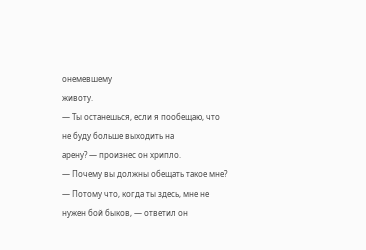онемевшему
животу.
— Ты останешься, если я пообещаю, что не буду больше выходить на
арену? — произнес он хрипло.
— Почему вы должны обещать такое мне?
— Потому что, когда ты здесь, мне не нужен бой быков, — ответил он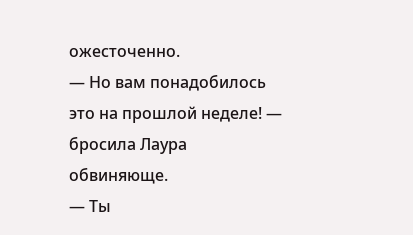ожесточенно.
— Но вам понадобилось это на прошлой неделе! — бросила Лаура
обвиняюще.
— Ты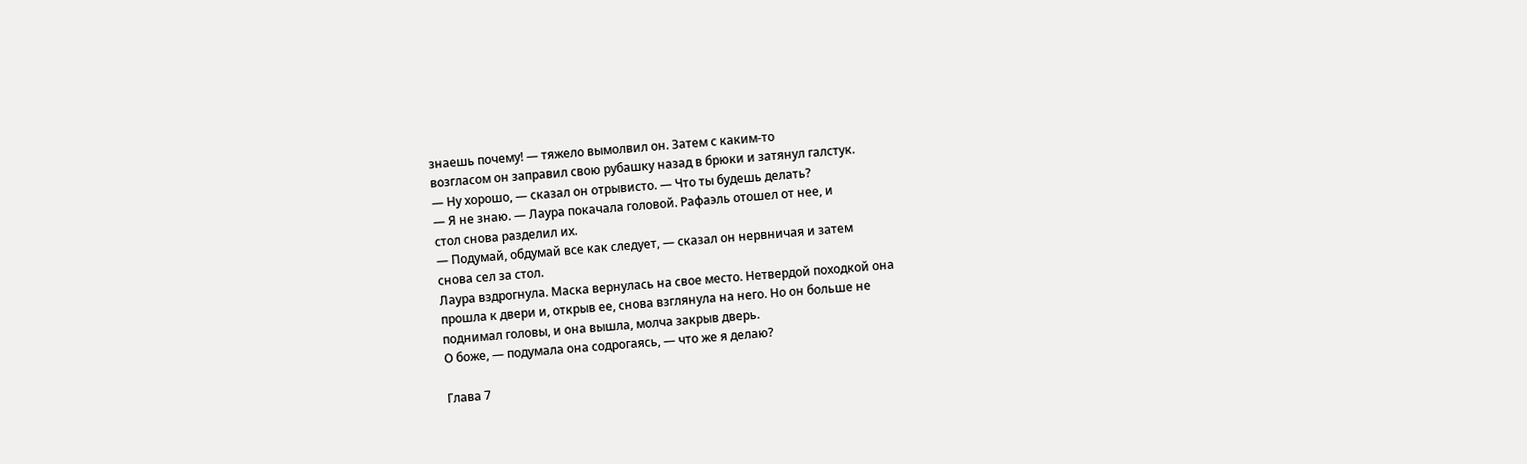знаешь почему! — тяжело вымолвил он. Затем с каким-то
возгласом он заправил свою рубашку назад в брюки и затянул галстук.
— Ну хорошо, — сказал он отрывисто. — Что ты будешь делать?
— Я не знаю. — Лаура покачала головой. Рафаэль отошел от нее, и
стол снова разделил их.
— Подумай, обдумай все как следует, — сказал он нервничая и затем
снова сел за стол.
Лаура вздрогнула. Маска вернулась на свое место. Нетвердой походкой она
прошла к двери и, открыв ее, снова взглянула на него. Но он больше не
поднимал головы, и она вышла, молча закрыв дверь.
О боже, — подумала она содрогаясь, — что же я делаю?

Глава 7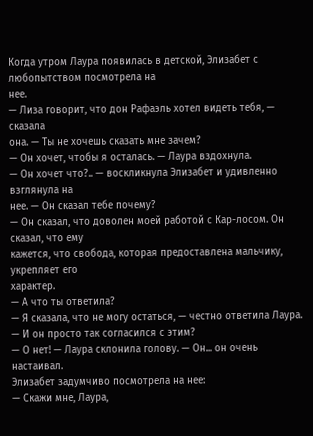Когда утром Лаура появилась в детской, Элизабет с любопытством посмотрела на
нее.
— Лиза говорит, что дон Рафаэль хотел видеть тебя, — сказала
она. — Ты не хочешь сказать мне зачем?
— Он хочет, чтобы я осталась. — Лаура вздохнула.
— Он хочет что?.. — воскликнула Элизабет и удивленно взглянула на
нее. — Он сказал тебе почему?
— Он сказал, что доволен моей работой с Кар-лосом. Он сказал, что ему
кажется, что свобода, которая предоставлена мальчику, укрепляет его
характер.
— А что ты ответила?
— Я сказала, что не могу остаться, — честно ответила Лаура.
— И он просто так согласился с этим?
— О нет! — Лаура склонила голову. — Он... он очень настаивал.
Элизабет задумчиво посмотрела на нее:
— Скажи мне, Лаура,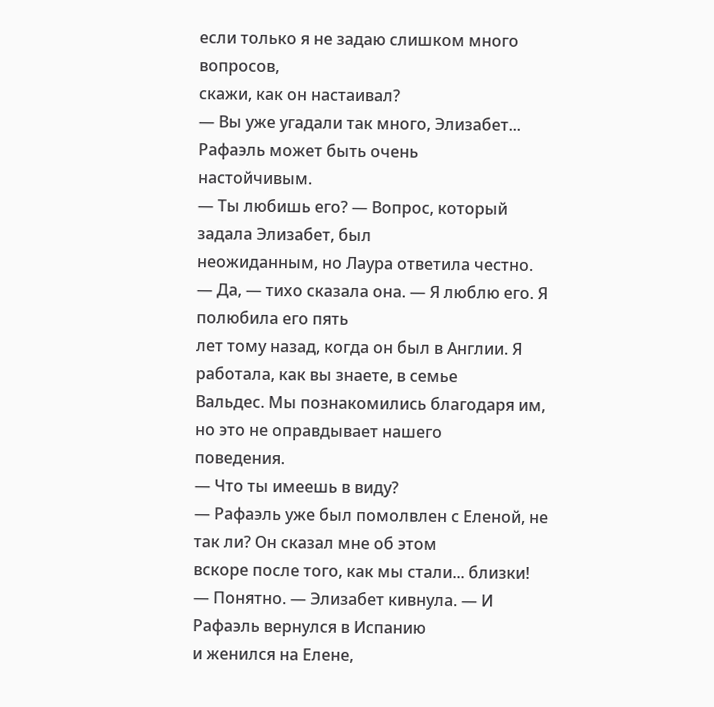если только я не задаю слишком много вопросов,
скажи, как он настаивал?
— Вы уже угадали так много, Элизабет... Рафаэль может быть очень
настойчивым.
— Ты любишь его? — Вопрос, который задала Элизабет, был
неожиданным, но Лаура ответила честно.
— Да, — тихо сказала она. — Я люблю его. Я полюбила его пять
лет тому назад, когда он был в Англии. Я работала, как вы знаете, в семье
Вальдес. Мы познакомились благодаря им, но это не оправдывает нашего
поведения.
— Что ты имеешь в виду?
— Рафаэль уже был помолвлен с Еленой, не так ли? Он сказал мне об этом
вскоре после того, как мы стали... близки!
— Понятно. — Элизабет кивнула. — И Рафаэль вернулся в Испанию
и женился на Елене,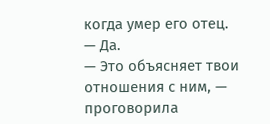когда умер его отец.
— Да.
— Это объясняет твои отношения с ним, — проговорила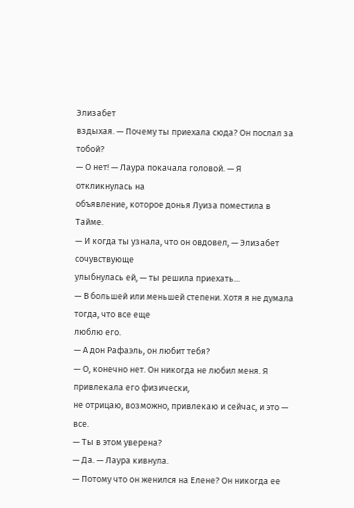Элизабет
вздыхая. — Почему ты приехала сюда? Он послал за тобой?
— О нет! — Лаура покачала головой. — Я откликнулась на
объявление, которое донья Луиза поместила в Тайме.
— И когда ты узнала, что он овдовел, — Элизабет сочувствующе
улыбнулась ей, — ты решила приехать...
— В большей или меньшей степени. Хотя я не думала тогда, что все еще
люблю его.
— А дон Рафаэль, он любит тебя?
— О, конечно нет. Он никогда не любил меня. Я привлекала его физически,
не отрицаю, возможно, привлекаю и сейчас, и это — все.
— Ты в этом уверена?
— Да. — Лаура кивнула.
— Потому что он женился на Елене? Он никогда ее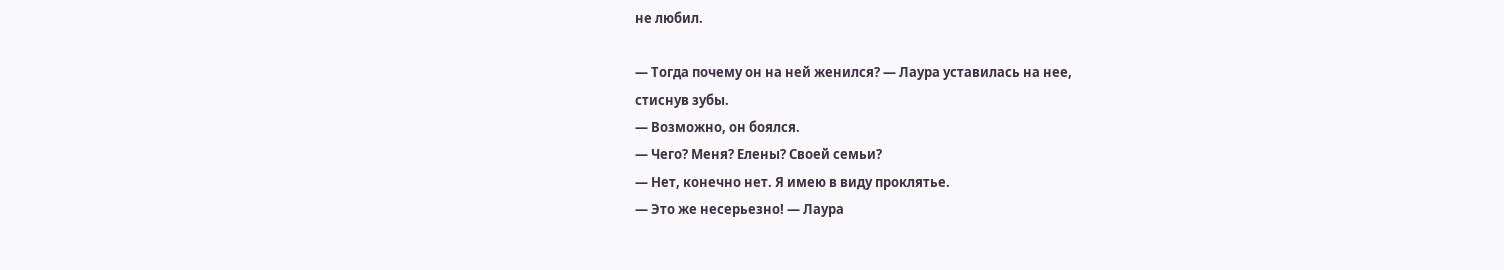не любил.

— Тогда почему он на ней женился? — Лаура уставилась на нее,
стиснув зубы.
— Возможно, он боялся.
— Чего? Меня? Елены? Своей семьи?
— Нет, конечно нет. Я имею в виду проклятье.
— Это же несерьезно! — Лаура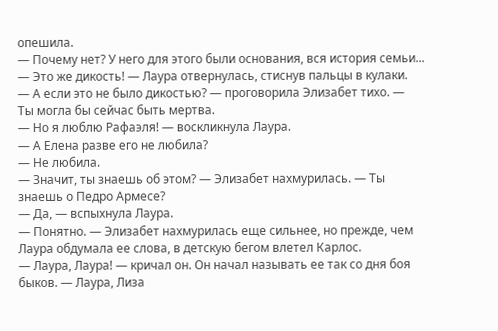опешила.
— Почему нет? У него для этого были основания, вся история семьи...
— Это же дикость! — Лаура отвернулась, стиснув пальцы в кулаки.
— А если это не было дикостью? — проговорила Элизабет тихо. —
Ты могла бы сейчас быть мертва.
— Но я люблю Рафаэля! — воскликнула Лаура.
— А Елена разве его не любила?
— Не любила.
— Значит, ты знаешь об этом? — Элизабет нахмурилась. — Ты
знаешь о Педро Армесе?
— Да, — вспыхнула Лаура.
— Понятно. — Элизабет нахмурилась еще сильнее, но прежде, чем
Лаура обдумала ее слова, в детскую бегом влетел Карлос.
— Лаура, Лаура! — кричал он. Он начал называть ее так со дня боя
быков. — Лаура, Лиза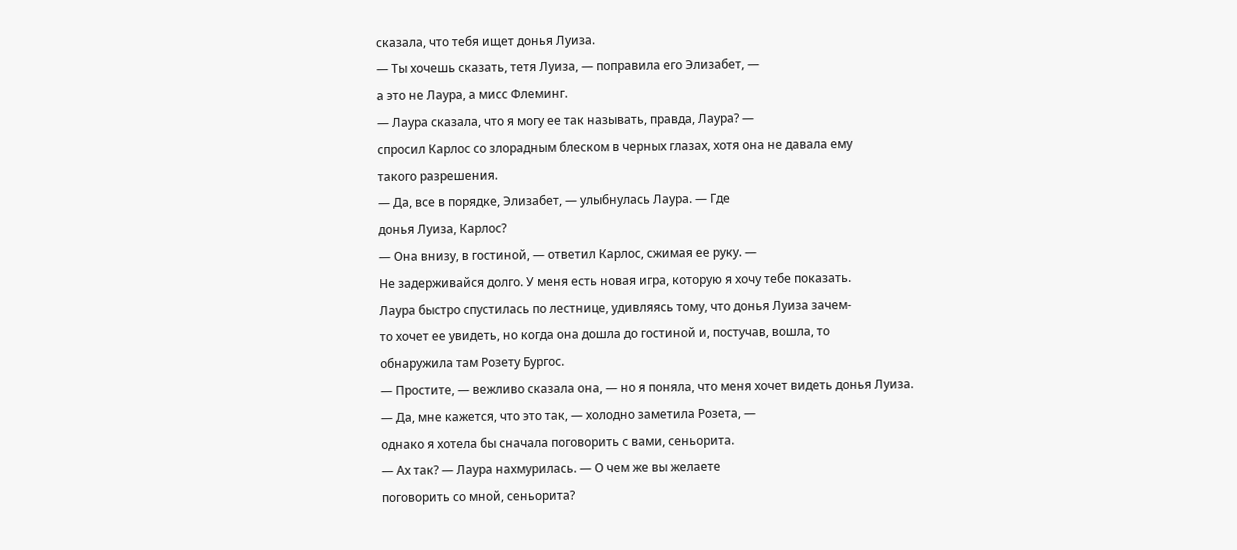сказала, что тебя ищет донья Луиза.
— Ты хочешь сказать, тетя Луиза, — поправила его Элизабет, —
а это не Лаура, а мисс Флеминг.
— Лаура сказала, что я могу ее так называть, правда, Лаура? —
спросил Карлос со злорадным блеском в черных глазах, хотя она не давала ему
такого разрешения.
— Да, все в порядке, Элизабет, — улыбнулась Лаура. — Где
донья Луиза, Карлос?
— Она внизу, в гостиной, — ответил Карлос, сжимая ее руку. —
Не задерживайся долго. У меня есть новая игра, которую я хочу тебе показать.
Лаура быстро спустилась по лестнице, удивляясь тому, что донья Луиза зачем-
то хочет ее увидеть, но когда она дошла до гостиной и, постучав, вошла, то
обнаружила там Розету Бургос.
— Простите, — вежливо сказала она, — но я поняла, что меня хочет видеть донья Луиза.
— Да, мне кажется, что это так, — холодно заметила Розета, —
однако я хотела бы сначала поговорить с вами, сеньорита.
— Ах так? — Лаура нахмурилась. — О чем же вы желаете
поговорить со мной, сеньорита?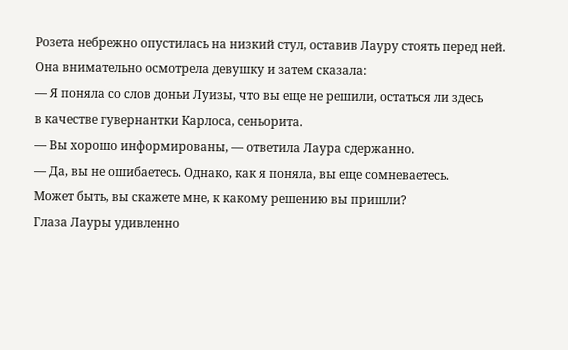Розета небрежно опустилась на низкий стул, оставив Лауру стоять перед ней.
Она внимательно осмотрела девушку и затем сказала:
— Я поняла со слов доньи Луизы, что вы еще не решили, остаться ли здесь
в качестве гувернантки Карлоса, сеньорита.
— Вы хорошо информированы, — ответила Лаура сдержанно.
— Да, вы не ошибаетесь. Однако, как я поняла, вы еще сомневаетесь.
Может быть, вы скажете мне, к какому решению вы пришли?
Глаза Лауры удивленно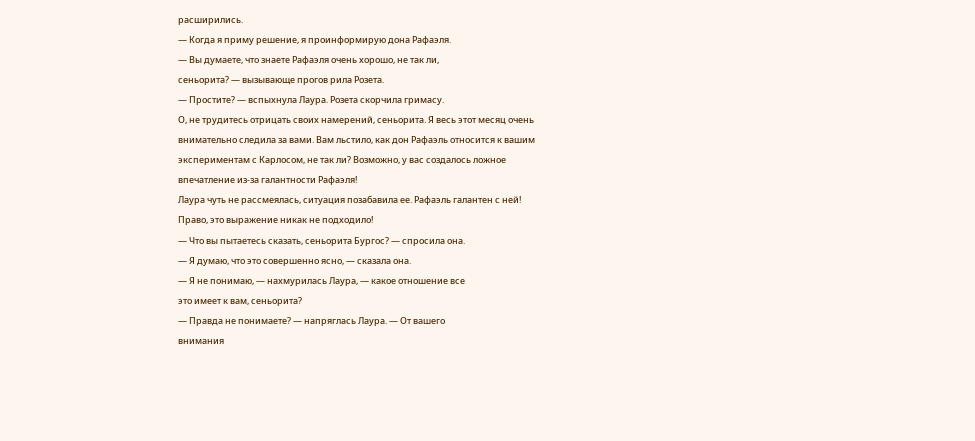расширились.
— Когда я приму решение, я проинформирую дона Рафаэля.
— Вы думаете, что знаете Рафаэля очень хорошо, не так ли,
сеньорита? — вызывающе прогов рила Розета.
— Простите? — вспыхнула Лаура. Розета скорчила гримасу.
О, не трудитесь отрицать своих намерений, сеньорита. Я весь этот месяц очень
внимательно следила за вами. Вам льстило, как дон Рафаэль относится к вашим
экспериментам с Карлосом, не так ли? Возможно, у вас создалось ложное
впечатление из-за галантности Рафаэля!
Лаура чуть не рассмеялась, ситуация позабавила ее. Рафаэль галантен с ней!
Право, это выражение никак не подходило!
— Что вы пытаетесь сказать, сеньорита Бургос? — спросила она.
— Я думаю, что это совершенно ясно, — сказала она.
— Я не понимаю, — нахмурилась Лаура, — какое отношение все
это имеет к вам, сеньорита?
— Правда не понимаете? — напряглась Лаура. — От вашего
внимания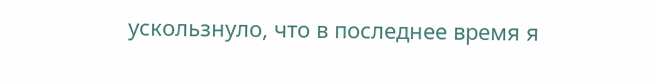ускользнуло, что в последнее время я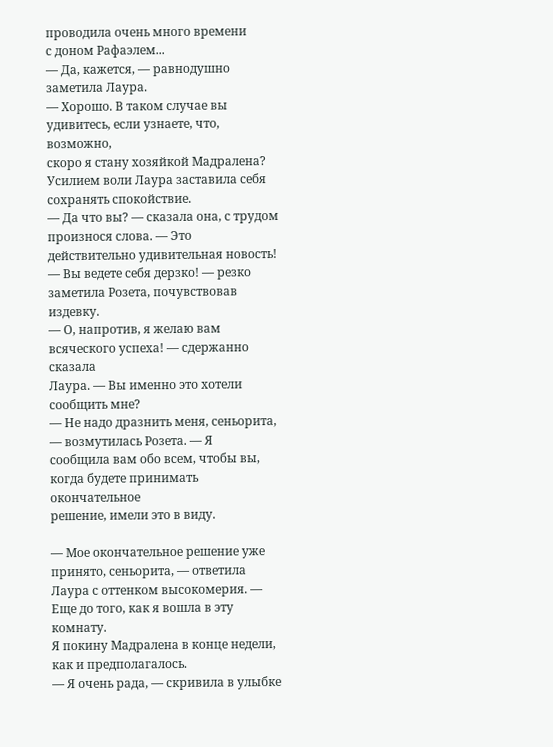проводила очень много времени
с доном Рафаэлем...
— Да, кажется, — равнодушно заметила Лаура.
— Хорошо. В таком случае вы удивитесь, если узнаете, что, возможно,
скоро я стану хозяйкой Мадралена?
Усилием воли Лаура заставила себя сохранять спокойствие.
— Да что вы? — сказала она, с трудом произнося слова. — Это
действительно удивительная новость!
— Вы ведете себя дерзко! — резко заметила Розета, почувствовав
издевку.
— О, напротив, я желаю вам всяческого успеха! — сдержанно сказала
Лаура. — Вы именно это хотели сообщить мне?
— Не надо дразнить меня, сеньорита, — возмутилась Розета. — Я
сообщила вам обо всем, чтобы вы, когда будете принимать окончательное
решение, имели это в виду.

— Мое окончательное решение уже принято, сеньорита, — ответила
Лаура с оттенком высокомерия. — Еще до того, как я вошла в эту комнату.
Я покину Мадралена в конце недели, как и предполагалось.
— Я очень рада, — скривила в улыбке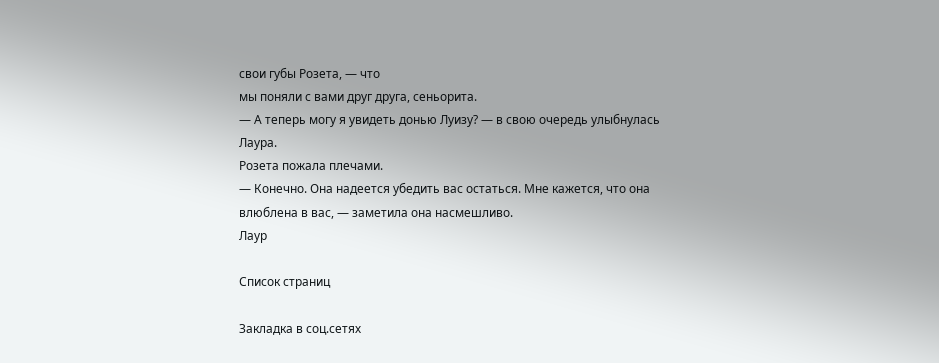свои губы Розета, — что
мы поняли с вами друг друга, сеньорита.
— А теперь могу я увидеть донью Луизу? — в свою очередь улыбнулась
Лаура.
Розета пожала плечами.
— Конечно. Она надеется убедить вас остаться. Мне кажется, что она
влюблена в вас, — заметила она насмешливо.
Лаур

Список страниц

Закладка в соц.сетях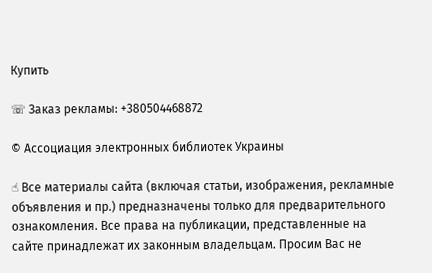Купить

☏ Заказ рекламы: +380504468872

© Ассоциация электронных библиотек Украины

☝ Все материалы сайта (включая статьи, изображения, рекламные объявления и пр.) предназначены только для предварительного ознакомления. Все права на публикации, представленные на сайте принадлежат их законным владельцам. Просим Вас не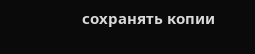сохранять копии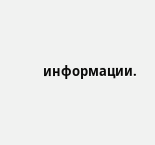информации.